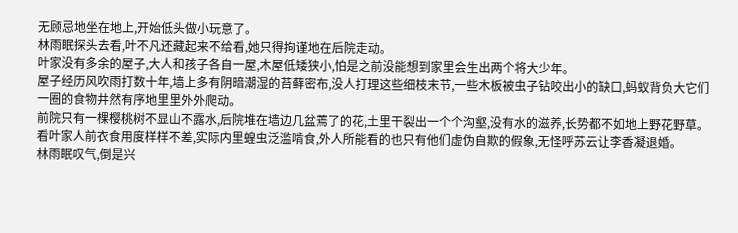无顾忌地坐在地上,开始低头做小玩意了。
林雨眠探头去看,叶不凡还藏起来不给看,她只得拘谨地在后院走动。
叶家没有多余的屋子,大人和孩子各自一屋,木屋低矮狭小,怕是之前没能想到家里会生出两个将大少年。
屋子经历风吹雨打数十年,墙上多有阴暗潮湿的苔藓密布,没人打理这些细枝末节,一些木板被虫子钻咬出小的缺口,蚂蚁背负大它们一圈的食物井然有序地里里外外爬动。
前院只有一棵樱桃树不显山不露水,后院堆在墙边几盆蔫了的花,土里干裂出一个个沟壑,没有水的滋养,长势都不如地上野花野草。
看叶家人前衣食用度样样不差,实际内里蝗虫泛滥啃食,外人所能看的也只有他们虚伪自欺的假象,无怪呼苏云让李香凝退婚。
林雨眠叹气,倒是兴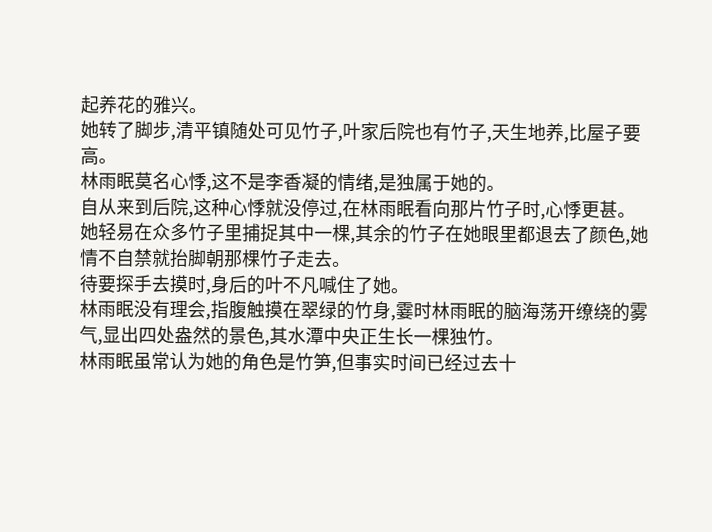起养花的雅兴。
她转了脚步,清平镇随处可见竹子,叶家后院也有竹子,天生地养,比屋子要高。
林雨眠莫名心悸,这不是李香凝的情绪,是独属于她的。
自从来到后院,这种心悸就没停过,在林雨眠看向那片竹子时,心悸更甚。
她轻易在众多竹子里捕捉其中一棵,其余的竹子在她眼里都退去了颜色,她情不自禁就抬脚朝那棵竹子走去。
待要探手去摸时,身后的叶不凡喊住了她。
林雨眠没有理会,指腹触摸在翠绿的竹身,霎时林雨眠的脑海荡开缭绕的雾气,显出四处盎然的景色,其水潭中央正生长一棵独竹。
林雨眠虽常认为她的角色是竹笋,但事实时间已经过去十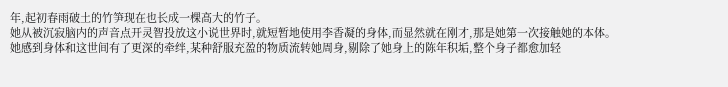年,起初春雨破土的竹笋现在也长成一棵高大的竹子。
她从被沉寂脑内的声音点开灵智投放这小说世界时,就短暂地使用李香凝的身体,而显然就在刚才,那是她第一次接触她的本体。
她感到身体和这世间有了更深的牵绊,某种舒服充盈的物质流转她周身,剔除了她身上的陈年积垢,整个身子都愈加轻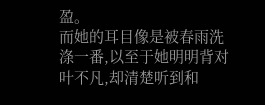盈。
而她的耳目像是被春雨洗涤一番,以至于她明明背对叶不凡,却清楚听到和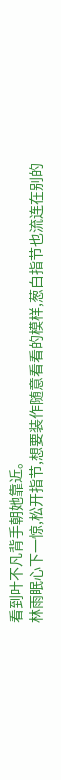看到叶不凡背手朝她靠近。
林雨眠心下一惊,松开指节,想要装作随意看看的模样,葱白指节也流连在别的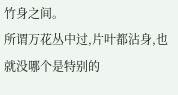竹身之间。
所谓万花丛中过,片叶都沾身,也就没哪个是特别的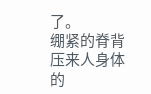了。
绷紧的脊背压来人身体的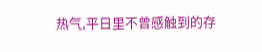热气,平日里不曾感触到的存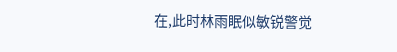在,此时林雨眠似敏锐警觉